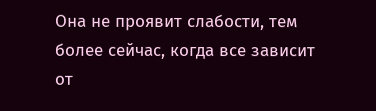Она не проявит слабости, тем более сейчас, когда все зависит от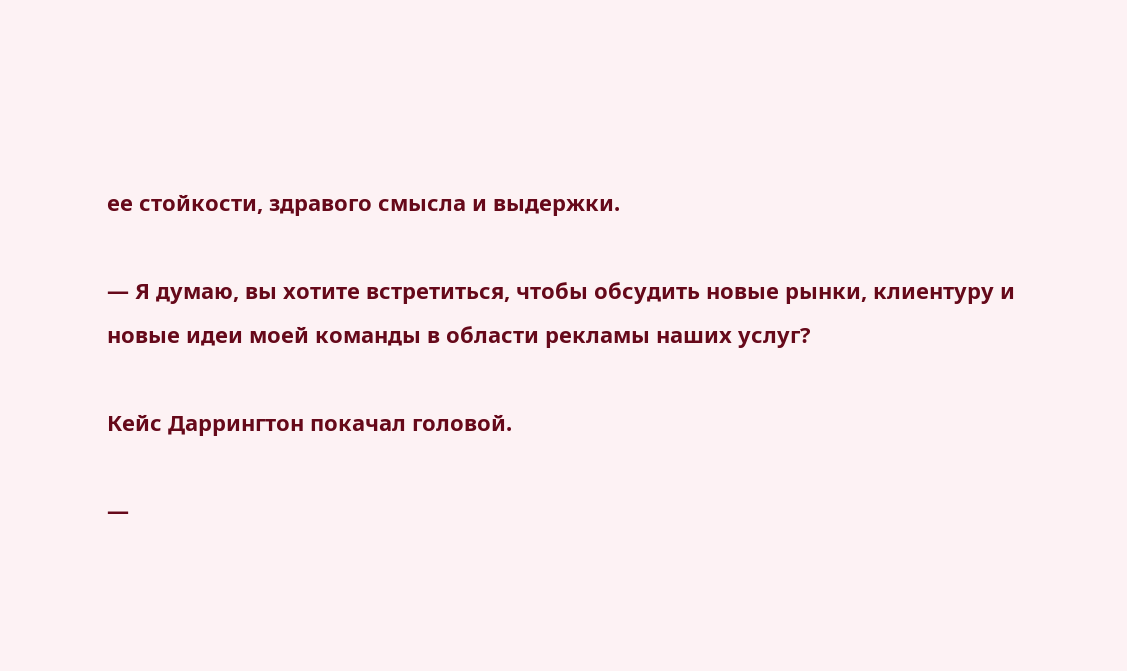ее стойкости, здравого смысла и выдержки.

— Я думаю, вы хотите встретиться, чтобы обсудить новые рынки, клиентуру и новые идеи моей команды в области рекламы наших услуг?

Кейс Даррингтон покачал головой.

—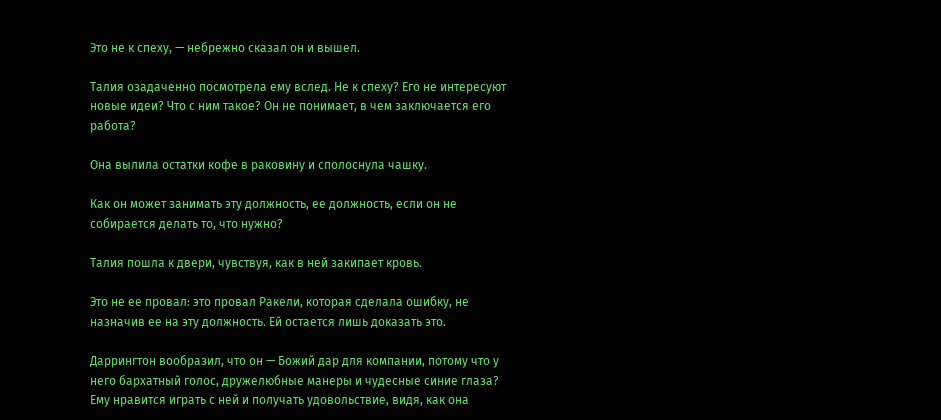Это не к спеху, — небрежно сказал он и вышел.

Талия озадаченно посмотрела ему вслед. Не к спеху? Его не интересуют новые идеи? Что с ним такое? Он не понимает, в чем заключается его работа?

Она вылила остатки кофе в раковину и сполоснула чашку.

Как он может занимать эту должность, ее должность, если он не собирается делать то, что нужно?

Талия пошла к двери, чувствуя, как в ней закипает кровь.

Это не ее провал: это провал Ракели, которая сделала ошибку, не назначив ее на эту должность. Ей остается лишь доказать это.

Даррингтон вообразил, что он — Божий дар для компании, потому что у него бархатный голос, дружелюбные манеры и чудесные синие глаза? Ему нравится играть с ней и получать удовольствие, видя, как она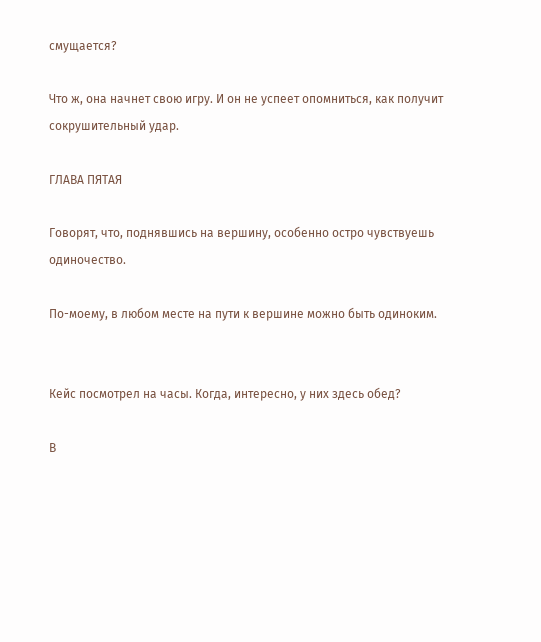смущается?

Что ж, она начнет свою игру. И он не успеет опомниться, как получит сокрушительный удар.

ГЛАВА ПЯТАЯ

Говорят, что, поднявшись на вершину, особенно остро чувствуешь одиночество.

По-моему, в любом месте на пути к вершине можно быть одиноким.


Кейс посмотрел на часы. Когда, интересно, у них здесь обед?

В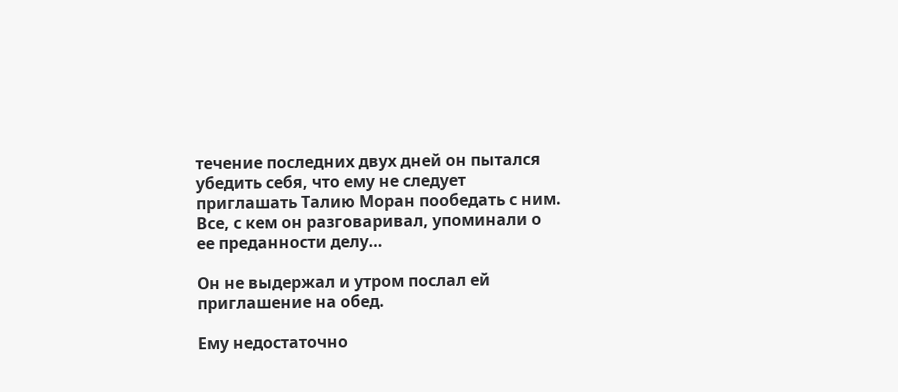течение последних двух дней он пытался убедить себя, что ему не следует приглашать Талию Моран пообедать с ним. Все, с кем он разговаривал, упоминали о ее преданности делу…

Он не выдержал и утром послал ей приглашение на обед.

Ему недостаточно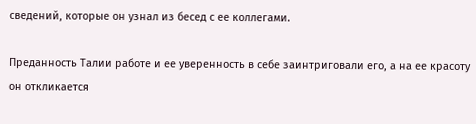сведений, которые он узнал из бесед с ее коллегами.

Преданность Талии работе и ее уверенность в себе заинтриговали его, а на ее красоту он откликается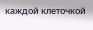каждой клеточкой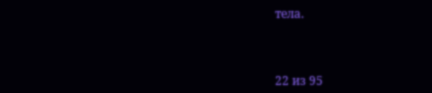тела.



22 из 95